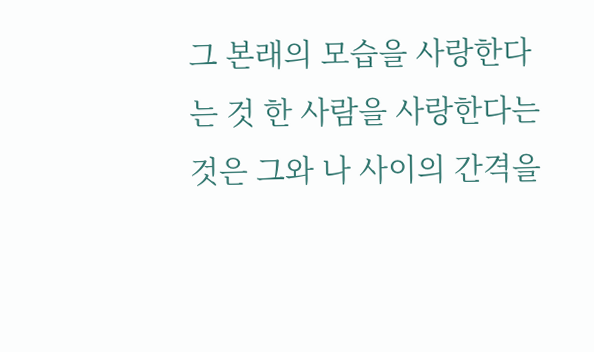그 본래의 모습을 사랑한다는 것 한 사람을 사랑한다는 것은 그와 나 사이의 간격을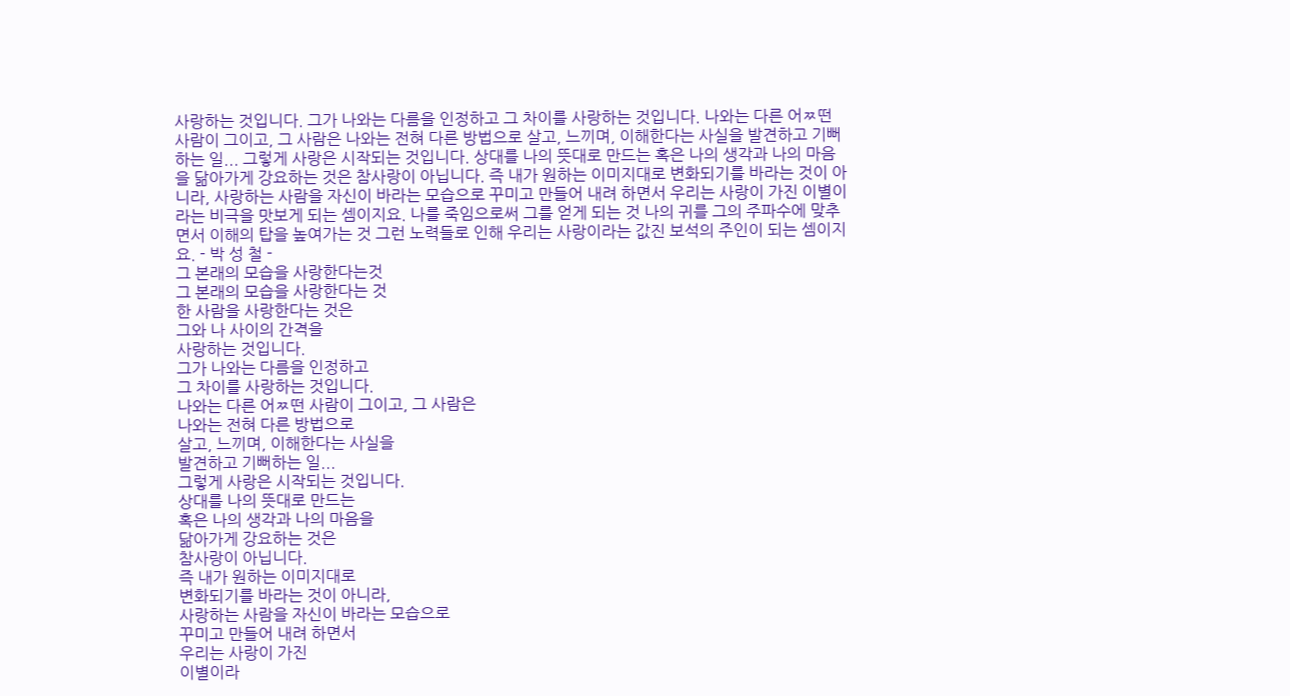사랑하는 것입니다. 그가 나와는 다름을 인정하고 그 차이를 사랑하는 것입니다. 나와는 다른 어ㅉ떤 사람이 그이고, 그 사람은 나와는 전혀 다른 방법으로 살고, 느끼며, 이해한다는 사실을 발견하고 기뻐하는 일... 그렇게 사랑은 시작되는 것입니다. 상대를 나의 뜻대로 만드는 혹은 나의 생각과 나의 마음을 닮아가게 강요하는 것은 참사랑이 아닙니다. 즉 내가 원하는 이미지대로 변화되기를 바라는 것이 아니라, 사랑하는 사람을 자신이 바라는 모습으로 꾸미고 만들어 내려 하면서 우리는 사랑이 가진 이별이라는 비극을 맛보게 되는 셈이지요. 나를 죽임으로써 그를 얻게 되는 것 나의 귀를 그의 주파수에 맞추면서 이해의 탑을 높여가는 것 그런 노력들로 인해 우리는 사랑이라는 값진 보석의 주인이 되는 셈이지요. - 박 성 철 -
그 본래의 모습을 사랑한다는것
그 본래의 모습을 사랑한다는 것
한 사람을 사랑한다는 것은
그와 나 사이의 간격을
사랑하는 것입니다.
그가 나와는 다름을 인정하고
그 차이를 사랑하는 것입니다.
나와는 다른 어ㅉ떤 사람이 그이고, 그 사람은
나와는 전혀 다른 방법으로
살고, 느끼며, 이해한다는 사실을
발견하고 기뻐하는 일...
그렇게 사랑은 시작되는 것입니다.
상대를 나의 뜻대로 만드는
혹은 나의 생각과 나의 마음을
닮아가게 강요하는 것은
참사랑이 아닙니다.
즉 내가 원하는 이미지대로
변화되기를 바라는 것이 아니라,
사랑하는 사람을 자신이 바라는 모습으로
꾸미고 만들어 내려 하면서
우리는 사랑이 가진
이별이라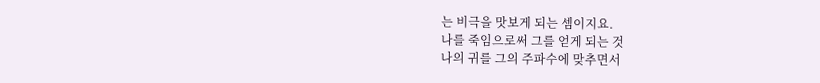는 비극을 맛보게 되는 셈이지요.
나를 죽임으로써 그를 얻게 되는 것
나의 귀를 그의 주파수에 맞추면서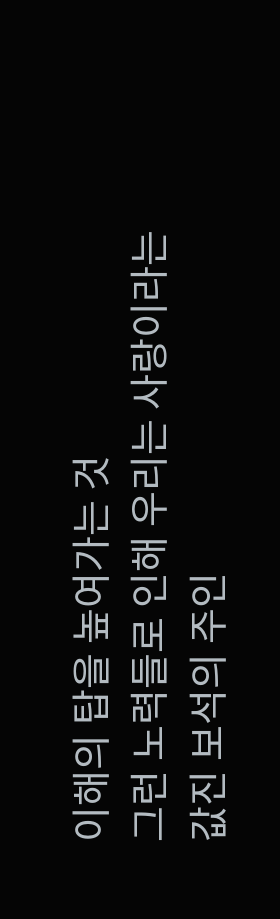이해의 탑을 높여가는 것
그런 노력들로 인해 우리는 사랑이라는
값진 보석의 주인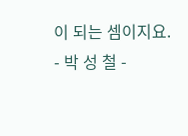이 되는 셈이지요.
- 박 성 철 -